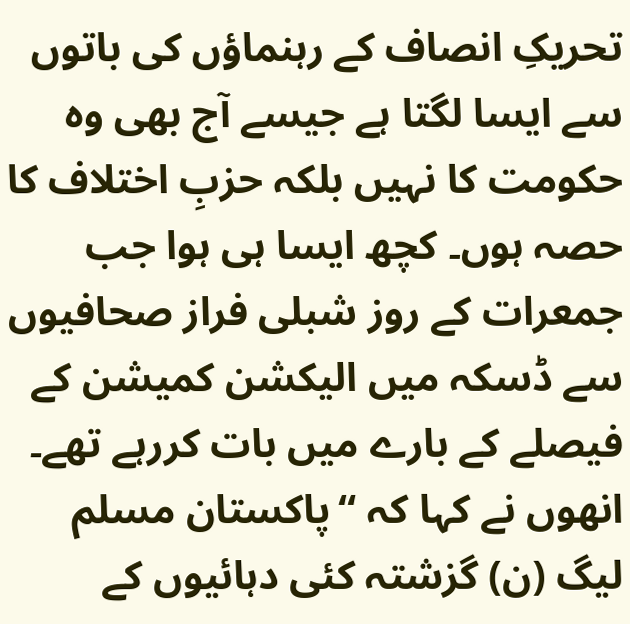تحریکِ انصاف کے رہنماؤں کی باتوں سے ایسا لگتا ہے جیسے آج بھی وہ حکومت کا نہیں بلکہ حزبِ اختلاف کا حصہ ہوں۔ کچھ ایسا ہی ہوا جب جمعرات کے روز شبلی فراز صحافیوں سے ڈسکہ میں الیکشن کمیشن کے فیصلے کے بارے میں بات کررہے تھے۔ انھوں نے کہا کہ “پاکستان مسلم لیگ (ن) گزشتہ کئی دہائیوں کے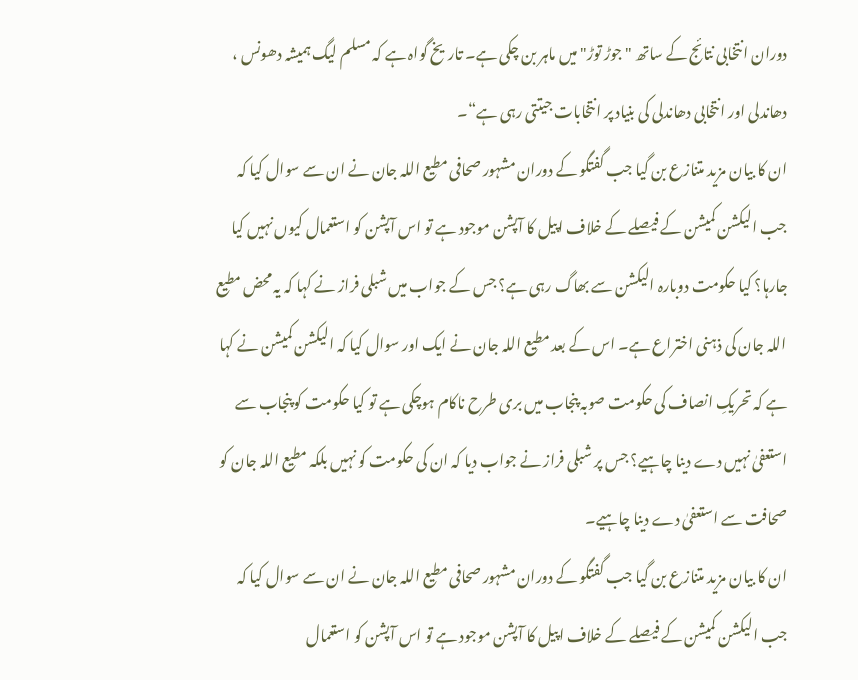دوران انتخابی نتائج کے ساتھ "جوڑ توڑ" میں ماہر بن چکی ہے۔ تاریخ گواہ ہے کہ مسلم لیگ ہمیشہ دھونس ، دھاندلی اور انتخابی دھاندلی کی بنیاد پر انتخابات جیتتی رہی ہے“۔
ان کا بیان مزید متنازع بن گیا جب گفتگو کے دوران مشہور صحافی مطیع اللہ جان نے ان سے سوال کیا کہ جب الیکشن کمیشن کے فیصلے کے خلاف اپیل کا آپشن موجود ہے تو اس آپشن کو استعمال کیوں نہیں کیا جارہا؟ کیا حکومت دوبارہ الیکشن سے بھاگ رہی ہے؟ جس کے جواب میں شبلی فراز نے کہا کہ یہ محض مطیع اللہ جان کی ذہنی اختراع ہے۔ اس کے بعد مطیع اللہ جان نے ایک اور سوال کیا کہ الیکشن کمیشن نے کہا ہے کہ تحریکِ انصاف کی حکومت صوبہ پنجاب میں بری طرح ناکام ہوچکی ہے تو کیا حکومت کو پنجاب سے استعفیٰ نہیں دے دینا چاہیے؟ جس پر شبلی فراز نے جواب دیا کہ ان کی حکومت کو نہیں بلکہ مطیع اللہ جان کو صحافت سے استعفیٰ دے دینا چاہیے۔
ان کا بیان مزید متنازع بن گیا جب گفتگو کے دوران مشہور صحافی مطیع اللہ جان نے ان سے سوال کیا کہ جب الیکشن کمیشن کے فیصلے کے خلاف اپیل کا آپشن موجود ہے تو اس آپشن کو استعمال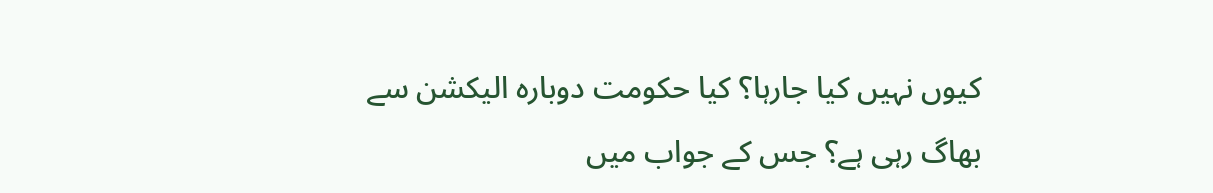کیوں نہیں کیا جارہا؟ کیا حکومت دوبارہ الیکشن سے بھاگ رہی ہے؟ جس کے جواب میں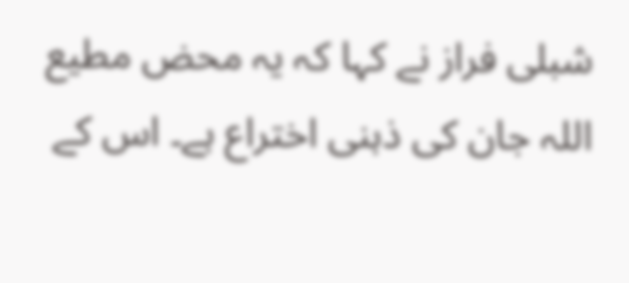شبلی فراز نے کہا کہ یہ محض مطیع اللہ جان کی ذہنی اختراع ہے۔ اس کے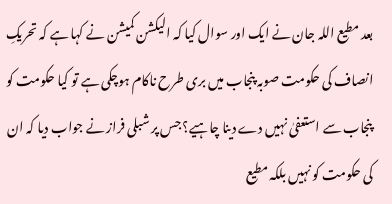بعد مطیع اللہ جان نے ایک اور سوال کیا کہ الیکشن کمیشن نے کہا ہے کہ تحریکِ انصاف کی حکومت صوبہ پنجاب میں بری طرح ناکام ہوچکی ہے تو کیا حکومت کو پنجاب سے استعفیٰ نہیں دے دینا چاہیے؟ جس پر شبلی فراز نے جواب دیا کہ ان کی حکومت کو نہیں بلکہ مطیع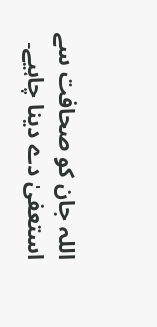اللہ جان کو صحافت سے استعفیٰ دے دینا چاہیے۔